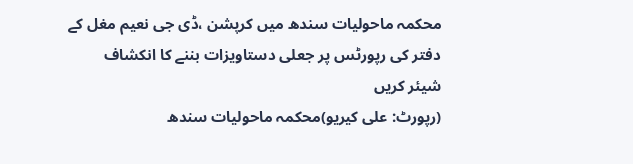محکمہ ماحولیات سندھ میں کرپشن ،ڈی جی نعیم مغل کے دفتر کی رپورٹس پر جعلی دستاویزات بننے کا انکشاف
شیئر کریں
(رپورٹ: علی کیریو)محکمہ ماحولیات سندھ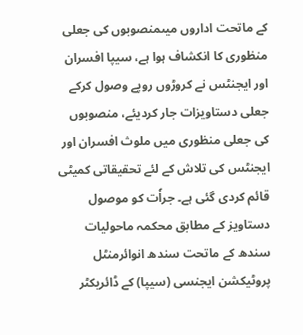کے ماتحت اداروں میںمنصوبوں کی جعلی منظوری کا انکشاف ہوا ہے، سیپا افسران اور ایجنٹس نے کروڑوں روپے وصول کرکے جعلی دستاویزات جار کردیئے، منصوبوں کی جعلی منظوری میں ملوث افسران اور ایجنٹس کی تلاش کے لئے تحقیقاتی کمیٹی قائم کردی گئی ہے۔ جراٗت کو موصول دستاویز کے مطابق محکمہ ماحولیات سندھ کے ماتحت سندھ انوائرمنٹل پروٹیکشن ایجنسی (سیپا) کے ڈائریکٹر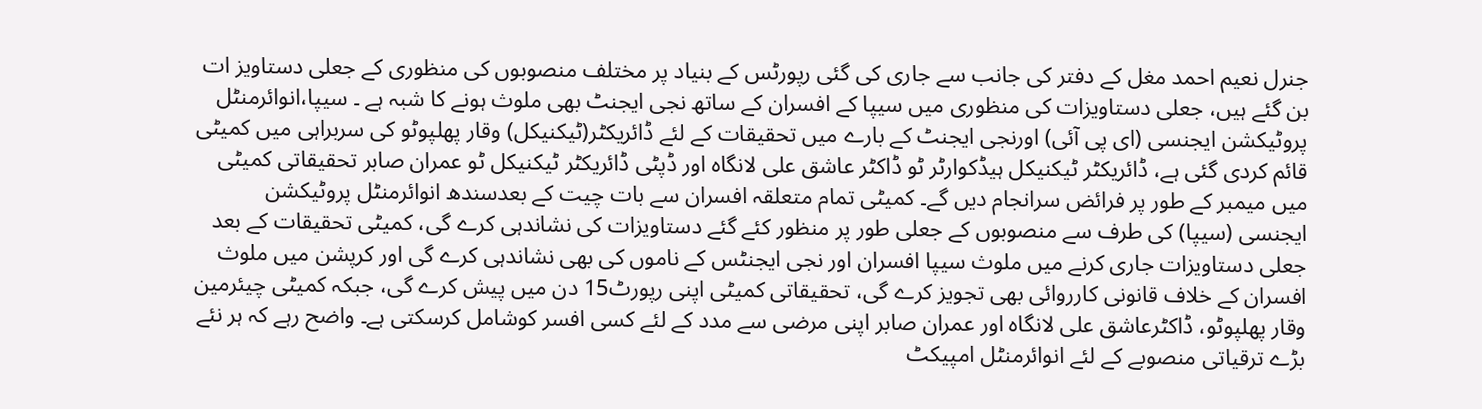جنرل نعیم احمد مغل کے دفتر کی جانب سے جاری کی گئی رپورٹس کے بنیاد پر مختلف منصوبوں کی منظوری کے جعلی دستاویز ات بن گئے ہیں، جعلی دستاویزات کی منظوری میں سیپا کے افسران کے ساتھ نجی ایجنٹ بھی ملوث ہونے کا شبہ ہے ۔ سیپا،انوائرمنٹل پروٹیکشن ایجنسی (ای پی آئی) اورنجی ایجنٹ کے بارے میں تحقیقات کے لئے ڈائریکٹر(ٹیکنیکل) وقار پھلپوٹو کی سربراہی میں کمیٹی قائم کردی گئی ہے، ڈائریکٹر ٹیکنیکل ہیڈکوارٹر ٹو ڈاکٹر عاشق علی لانگاہ اور ڈپٹی ڈائریکٹر ٹیکنیکل ٹو عمران صابر تحقیقاتی کمیٹی میں میمبر کے طور پر فرائض سرانجام دیں گے۔ کمیٹی تمام متعلقہ افسران سے بات چیت کے بعدسندھ انوائرمنٹل پروٹیکشن ایجنسی (سیپا) کی طرف سے منصوبوں کے جعلی طور پر منظور کئے گئے دستاویزات کی نشاندہی کرے گی، کمیٹی تحقیقات کے بعد جعلی دستاویزات جاری کرنے میں ملوث سیپا افسران اور نجی ایجنٹس کے ناموں کی بھی نشاندہی کرے گی اور کرپشن میں ملوث افسران کے خلاف قانونی کارروائی بھی تجویز کرے گی، تحقیقاتی کمیٹی اپنی رپورٹ15 دن میں پیش کرے گی، جبکہ کمیٹی چیئرمین وقار پھلپوٹو، ڈاکٹرعاشق علی لانگاہ اور عمران صابر اپنی مرضی سے مدد کے لئے کسی افسر کوشامل کرسکتی ہے۔ واضح رہے کہ ہر نئے بڑے ترقیاتی منصوبے کے لئے انوائرمنٹل امپیکٹ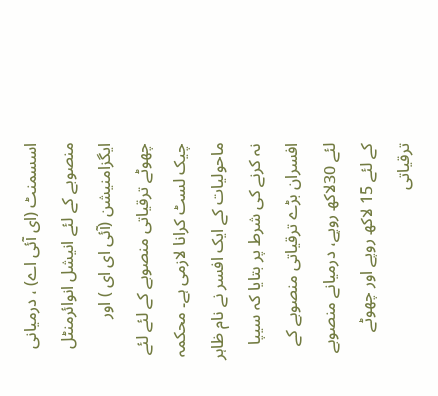اسسمنٹ (ای آئی اے) ، درمیانی منصوبے کے لئے انیشل انوائرمنٹل ایگزامنیشن (آئی ای ای ) اور چھوٹے ترقیاتی منصوبے کے لئے لئے چیک لسٹ کرانا لازمی ہے۔ محکمہ ماحولیات کے ایک افسر نے نام ظاہر نہ کرنے کی شرط پر بتایا کہ سیپا افسران بڑے ترقیاتی منصوبے کے لئے 30لاکھ روپے، درمیانے منصوبے کے لئے 15 لاکھ روپے اور چھوٹے ترقیاتی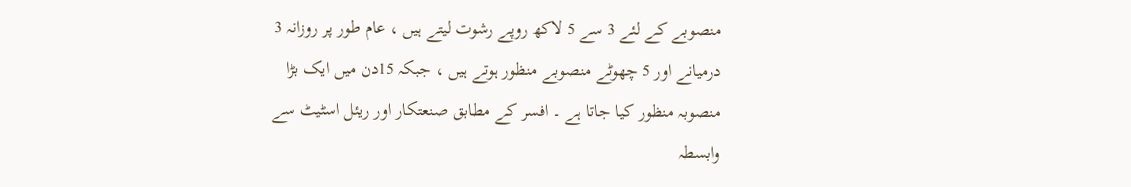منصوبے کے لئے 3 سے 5 لاکھ روپے رشوت لیتے ہیں ، عام طور پر روزانہ 3 درمیانے اور 5 چھوٹے منصوبے منظور ہوتے ہیں ، جبکہ 15دن میں ایک بڑا منصوبہ منظور کیا جاتا ہے ۔ افسر کے مطابق صنعتکار اور ریئل اسٹیٹ سے وابسطہ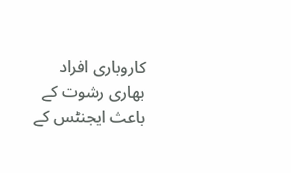کاروباری افراد بھاری رشوت کے باعث ایجنٹس کے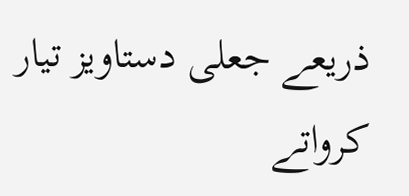ذریعے جعلی دستاویز تیار کرواتے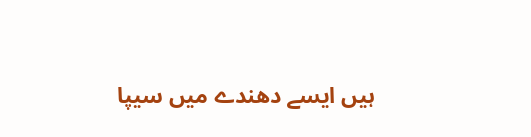ہیں ایسے دھندے میں سیپا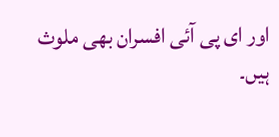اور ای پی آئی افسران بھی ملوث ہیں۔